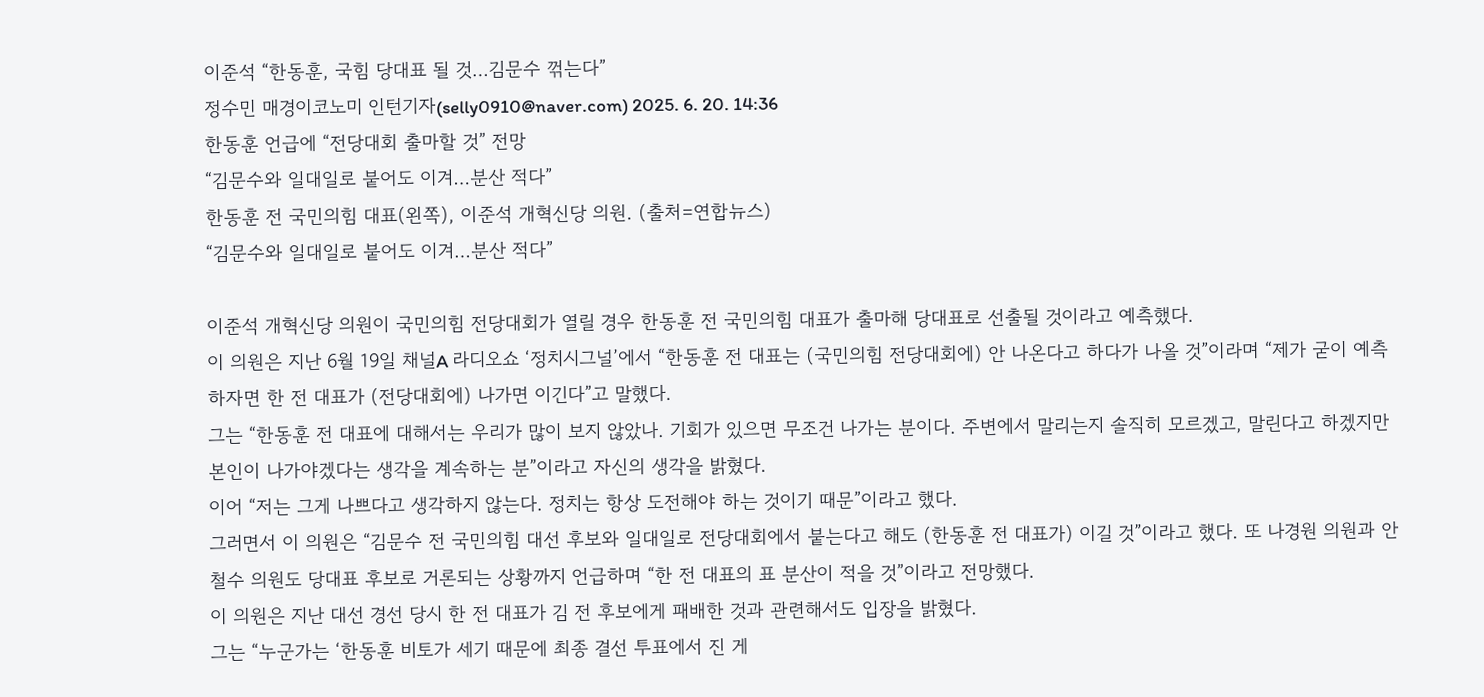이준석 “한동훈, 국힘 당대표 될 것…김문수 꺾는다”
정수민 매경이코노미 인턴기자(selly0910@naver.com) 2025. 6. 20. 14:36
한동훈 언급에 “전당대회 출마할 것” 전망
“김문수와 일대일로 붙어도 이겨…분산 적다”
한동훈 전 국민의힘 대표(왼쪽), 이준석 개혁신당 의원. (출처=연합뉴스)
“김문수와 일대일로 붙어도 이겨…분산 적다”

이준석 개혁신당 의원이 국민의힘 전당대회가 열릴 경우 한동훈 전 국민의힘 대표가 출마해 당대표로 선출될 것이라고 예측했다.
이 의원은 지난 6월 19일 채널A 라디오쇼 ‘정치시그널’에서 “한동훈 전 대표는 (국민의힘 전당대회에) 안 나온다고 하다가 나올 것”이라며 “제가 굳이 예측하자면 한 전 대표가 (전당대회에) 나가면 이긴다”고 말했다.
그는 “한동훈 전 대표에 대해서는 우리가 많이 보지 않았나. 기회가 있으면 무조건 나가는 분이다. 주변에서 말리는지 솔직히 모르겠고, 말린다고 하겠지만 본인이 나가야겠다는 생각을 계속하는 분”이라고 자신의 생각을 밝혔다.
이어 “저는 그게 나쁘다고 생각하지 않는다. 정치는 항상 도전해야 하는 것이기 때문”이라고 했다.
그러면서 이 의원은 “김문수 전 국민의힘 대선 후보와 일대일로 전당대회에서 붙는다고 해도 (한동훈 전 대표가) 이길 것”이라고 했다. 또 나경원 의원과 안철수 의원도 당대표 후보로 거론되는 상황까지 언급하며 “한 전 대표의 표 분산이 적을 것”이라고 전망했다.
이 의원은 지난 대선 경선 당시 한 전 대표가 김 전 후보에게 패배한 것과 관련해서도 입장을 밝혔다.
그는 “누군가는 ‘한동훈 비토가 세기 때문에 최종 결선 투표에서 진 게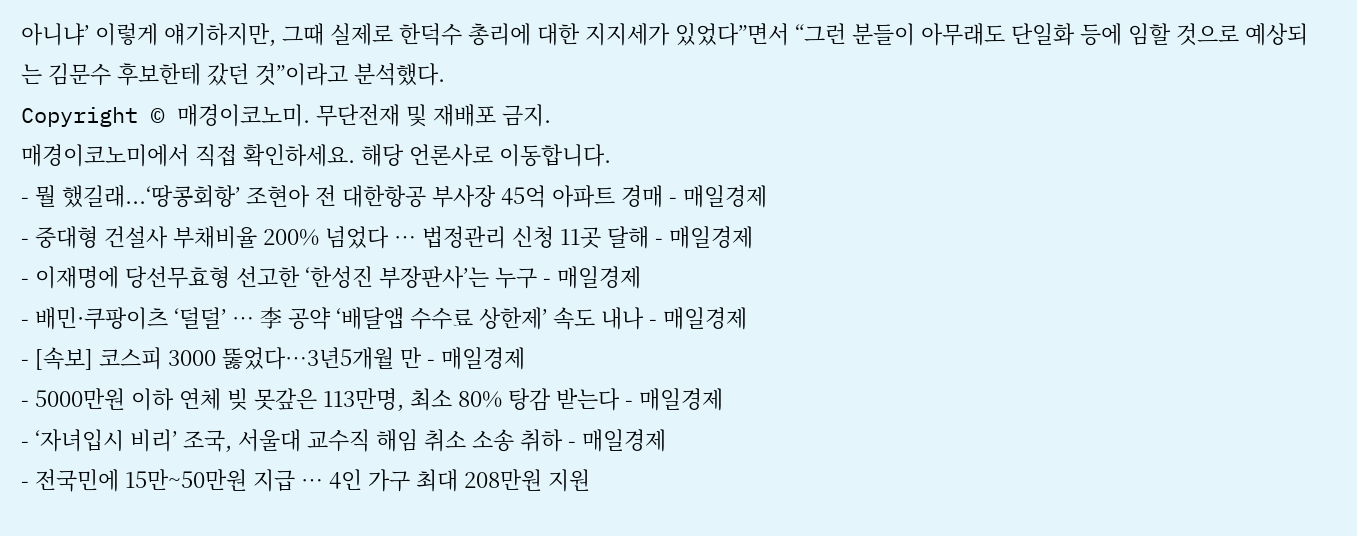아니냐’ 이렇게 얘기하지만, 그때 실제로 한덕수 총리에 대한 지지세가 있었다”면서 “그런 분들이 아무래도 단일화 등에 임할 것으로 예상되는 김문수 후보한테 갔던 것”이라고 분석했다.
Copyright © 매경이코노미. 무단전재 및 재배포 금지.
매경이코노미에서 직접 확인하세요. 해당 언론사로 이동합니다.
- 뭘 했길래...‘땅콩회항’ 조현아 전 대한항공 부사장 45억 아파트 경매 - 매일경제
- 중대형 건설사 부채비율 200% 넘었다 … 법정관리 신청 11곳 달해 - 매일경제
- 이재명에 당선무효형 선고한 ‘한성진 부장판사’는 누구 - 매일경제
- 배민·쿠팡이츠 ‘덜덜’ … 李 공약 ‘배달앱 수수료 상한제’ 속도 내나 - 매일경제
- [속보] 코스피 3000 뚫었다…3년5개월 만 - 매일경제
- 5000만원 이하 연체 빚 못갚은 113만명, 최소 80% 탕감 받는다 - 매일경제
- ‘자녀입시 비리’ 조국, 서울대 교수직 해임 취소 소송 취하 - 매일경제
- 전국민에 15만~50만원 지급 … 4인 가구 최대 208만원 지원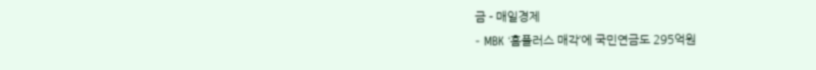금 - 매일경제
- MBK ‘홈플러스 매각’에 국민연금도 295억원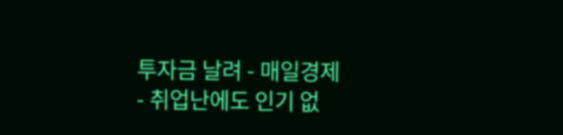투자금 날려 - 매일경제
- 취업난에도 인기 없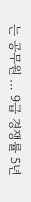는 공무원 … 9급 경쟁률 5년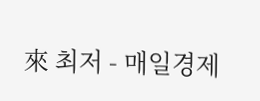來 최저 - 매일경제